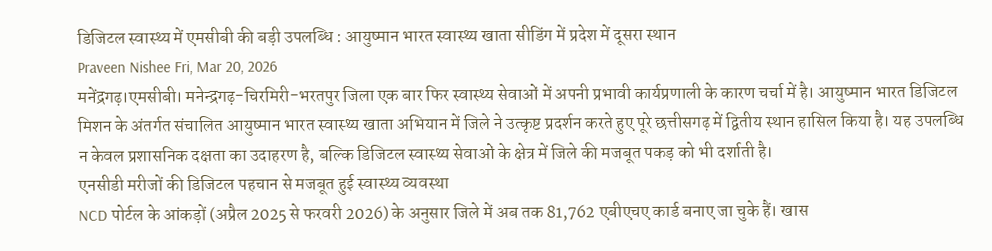डिजिटल स्वास्थ्य में एमसीबी की बड़ी उपलब्धि : आयुष्मान भारत स्वास्थ्य खाता सीडिंग में प्रदेश में दूसरा स्थान
Praveen Nishee Fri, Mar 20, 2026
मनेंद्रगढ़।एमसीबी। मनेन्द्रगढ़-चिरमिरी-भरतपुर जिला एक बार फिर स्वास्थ्य सेवाओं में अपनी प्रभावी कार्यप्रणाली के कारण चर्चा में है। आयुष्मान भारत डिजिटल मिशन के अंतर्गत संचालित आयुष्मान भारत स्वास्थ्य खाता अभियान में जिले ने उत्कृष्ट प्रदर्शन करते हुए पूरे छत्तीसगढ़ में द्वितीय स्थान हासिल किया है। यह उपलब्धि न केवल प्रशासनिक दक्षता का उदाहरण है, बल्कि डिजिटल स्वास्थ्य सेवाओं के क्षेत्र में जिले की मजबूत पकड़ को भी दर्शाती है।
एनसीडी मरीजों की डिजिटल पहचान से मजबूत हुई स्वास्थ्य व्यवस्था
NCD पोर्टल के आंकड़ों (अप्रैल 2025 से फरवरी 2026) के अनुसार जिले में अब तक 81,762 एबीएचए कार्ड बनाए जा चुके हैं। खास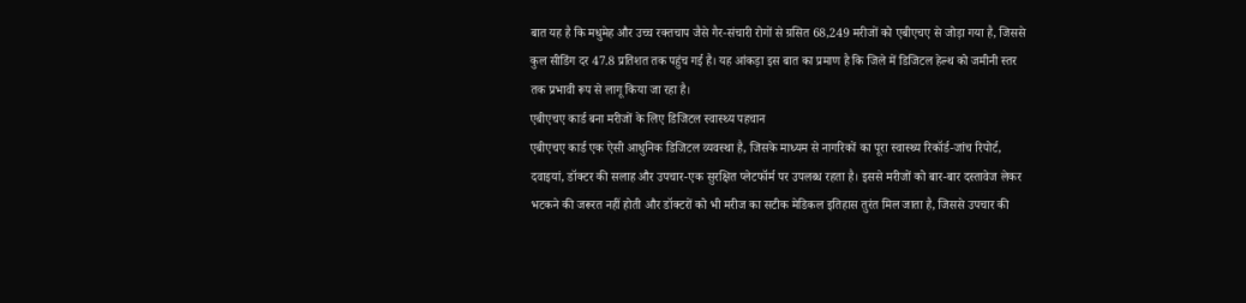बात यह है कि मधुमेह और उच्च रक्तचाप जैसे गैर-संचारी रोगों से ग्रसित 68,249 मरीजों को एबीएचए से जोड़ा गया है, जिससे कुल सीडिंग दर 47.8 प्रतिशत तक पहुंच गई है। यह आंकड़ा इस बात का प्रमाण है कि जिले में डिजिटल हेल्थ को जमीनी स्तर तक प्रभावी रूप से लागू किया जा रहा है।
एबीएचए कार्ड बना मरीजों के लिए डिजिटल स्वास्थ्य पहचान
एबीएचए कार्ड एक ऐसी आधुनिक डिजिटल व्यवस्था है, जिसके माध्यम से नागरिकों का पूरा स्वास्थ्य रिकॉर्ड-जांच रिपोर्ट, दवाइयां, डॉक्टर की सलाह और उपचार-एक सुरक्षित प्लेटफॉर्म पर उपलब्ध रहता है। इससे मरीजों को बार-बार दस्तावेज लेकर भटकने की जरूरत नहीं होती और डॉक्टरों को भी मरीज का सटीक मेडिकल इतिहास तुरंत मिल जाता है, जिससे उपचार की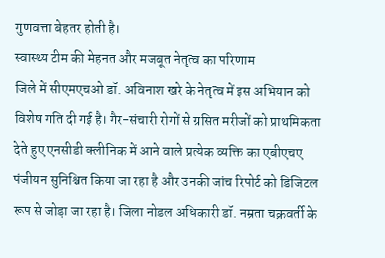गुणवत्ता बेहतर होती है।
स्वास्थ्य टीम की मेहनत और मजबूत नेतृत्व का परिणाम
जिले में सीएमएचओ डॉ. अविनाश खरे के नेतृत्व में इस अभियान को विशेष गति दी गई है। गैर-संचारी रोगों से ग्रसित मरीजों को प्राथमिकता देते हुए एनसीडी क्लीनिक में आने वाले प्रत्येक व्यक्ति का एबीएचए पंजीयन सुनिश्चित किया जा रहा है और उनकी जांच रिपोर्ट को डिजिटल रूप से जोड़ा जा रहा है। जिला नोडल अधिकारी डॉ. नम्रता चक्रवर्ती के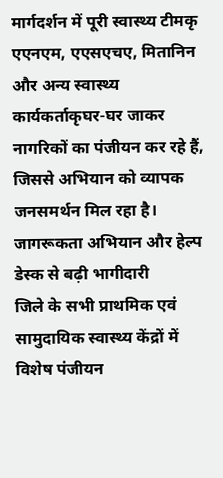मार्गदर्शन में पूरी स्वास्थ्य टीमकृ एएनएम, एएसएचए, मितानिन और अन्य स्वास्थ्य कार्यकर्ताकृघर-घर जाकर नागरिकों का पंजीयन कर रहे हैं, जिससे अभियान को व्यापक जनसमर्थन मिल रहा है।
जागरूकता अभियान और हेल्प डेस्क से बढ़ी भागीदारी
जिले के सभी प्राथमिक एवं सामुदायिक स्वास्थ्य केंद्रों में विशेष पंजीयन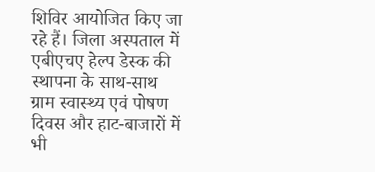शिविर आयोजित किए जा रहे हैं। जिला अस्पताल में एबीएचए हेल्प डेस्क की स्थापना के साथ-साथ ग्राम स्वास्थ्य एवं पोषण दिवस और हाट-बाजारों में भी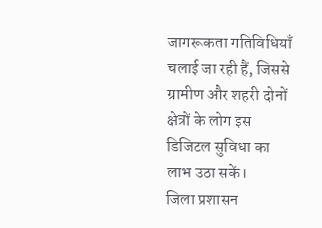जागरूकता गतिविधियाँ चलाई जा रही हैं, जिससे ग्रामीण और शहरी दोनों क्षेत्रों के लोग इस डिजिटल सुविधा का लाभ उठा सकें।
जिला प्रशासन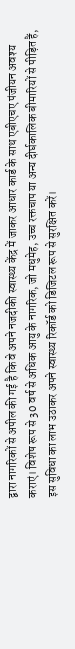द्वारा नागरिकों से अपील की गई है कि वे अपने नजदीकी स्वास्थ्य केंद्र में जाकर आधार कार्ड के साथ एबीएचए पंजीयन अवश्य कराएं। विशेष रूप से 30 वर्ष से अधिक आयु के नागरिक, जो मधुमेह, उच्च रक्तचाप या अन्य दीर्घकालिक बीमारियों से पीड़ित हैं, इस सुविधा का लाभ उठाकर अपने स्वास्थ्य रिकॉर्ड को डिजिटल रूप से सुरक्षित करें।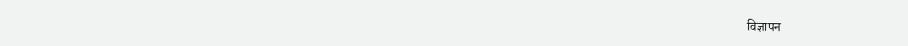विज्ञापन